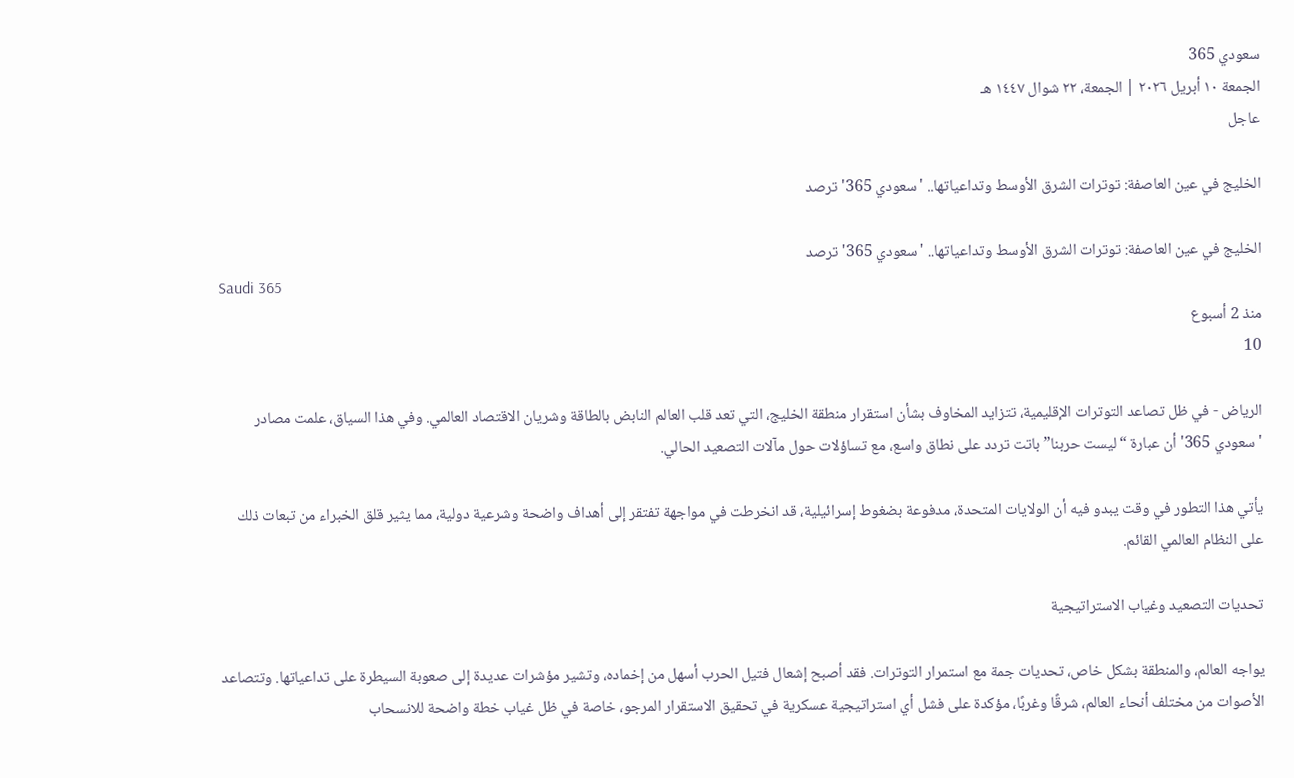سعودي 365
الجمعة ١٠ أبريل ٢٠٢٦ | الجمعة، ٢٢ شوال ١٤٤٧ هـ
عاجل

الخليج في عين العاصفة: توترات الشرق الأوسط وتداعياتها.. 'سعودي 365' ترصد

الخليج في عين العاصفة: توترات الشرق الأوسط وتداعياتها.. 'سعودي 365' ترصد
Saudi 365
منذ 2 أسبوع
10

الرياض - في ظل تصاعد التوترات الإقليمية، تتزايد المخاوف بشأن استقرار منطقة الخليج، التي تعد قلب العالم النابض بالطاقة وشريان الاقتصاد العالمي. وفي هذا السياق، علمت مصادر 'سعودي 365' أن عبارة “ليست حربنا” باتت تردد على نطاق واسع، مع تساؤلات حول مآلات التصعيد الحالي.

يأتي هذا التطور في وقت يبدو فيه أن الولايات المتحدة، مدفوعة بضغوط إسرائيلية، قد انخرطت في مواجهة تفتقر إلى أهداف واضحة وشرعية دولية، مما يثير قلق الخبراء من تبعات ذلك على النظام العالمي القائم.

تحديات التصعيد وغياب الاستراتيجية

يواجه العالم، والمنطقة بشكل خاص، تحديات جمة مع استمرار التوترات. فقد أصبح إشعال فتيل الحرب أسهل من إخماده، وتشير مؤشرات عديدة إلى صعوبة السيطرة على تداعياتها. وتتصاعد الأصوات من مختلف أنحاء العالم، شرقًا وغربًا، مؤكدة على فشل أي استراتيجية عسكرية في تحقيق الاستقرار المرجو، خاصة في ظل غياب خطة واضحة للانسحاب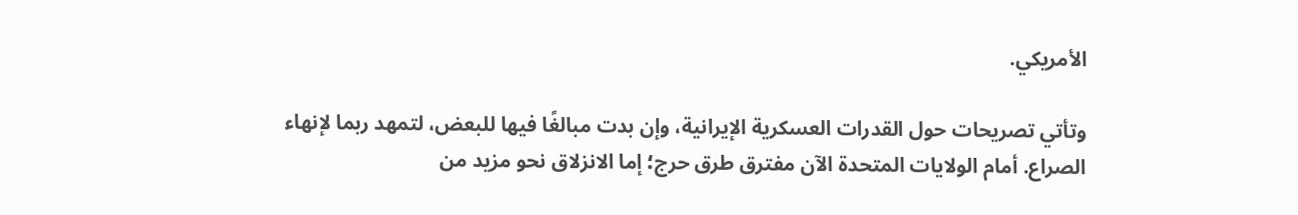الأمريكي.

وتأتي تصريحات حول القدرات العسكرية الإيرانية، وإن بدت مبالغًا فيها للبعض، لتمهد ربما لإنهاء الصراع. أمام الولايات المتحدة الآن مفترق طرق حرج؛ إما الانزلاق نحو مزيد من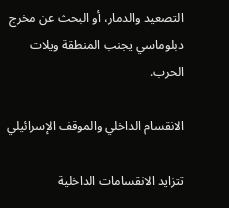التصعيد والدمار، أو البحث عن مخرج دبلوماسي يجنب المنطقة ويلات الحرب.

الانقسام الداخلي والموقف الإسرائيلي

تتزايد الانقسامات الداخلية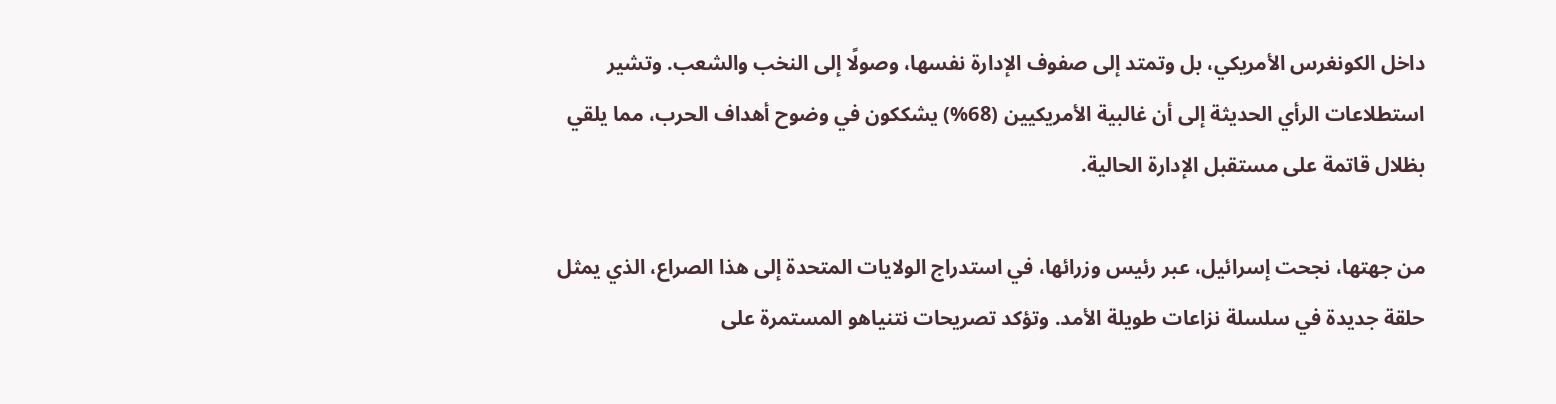داخل الكونغرس الأمريكي، بل وتمتد إلى صفوف الإدارة نفسها، وصولًا إلى النخب والشعب. وتشير استطلاعات الرأي الحديثة إلى أن غالبية الأمريكيين (68%) يشككون في وضوح أهداف الحرب، مما يلقي بظلال قاتمة على مستقبل الإدارة الحالية.

من جهتها، نجحت إسرائيل، عبر رئيس وزرائها، في استدراج الولايات المتحدة إلى هذا الصراع، الذي يمثل حلقة جديدة في سلسلة نزاعات طويلة الأمد. وتؤكد تصريحات نتنياهو المستمرة على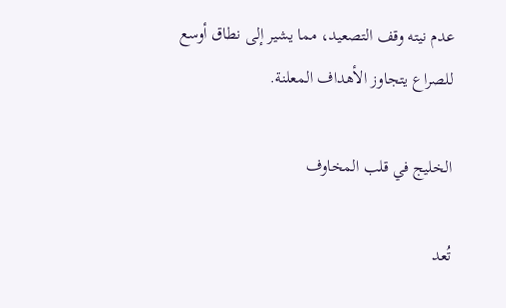عدم نيته وقف التصعيد، مما يشير إلى نطاق أوسع للصراع يتجاوز الأهداف المعلنة.

الخليج في قلب المخاوف

تُعد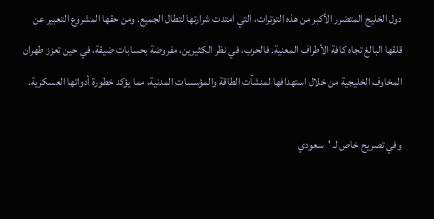دول الخليج المتضرر الأكبر من هذه التوترات، التي امتدت شرارتها لتطال الجميع. ومن حقها المشروع التعبير عن قلقها البالغ تجاه كافة الأطراف المعنية. فالحرب، في نظر الكثيرين، مفروضة بحسابات ضيقة، في حين تعزز طهران المخاوف الخليجية من خلال استهدافها لمنشآت الطاقة والمؤسسات المدنية، مما يؤكد خطورة أدواتها العسكرية.

وفي تصريح خاص لـ 'سعودي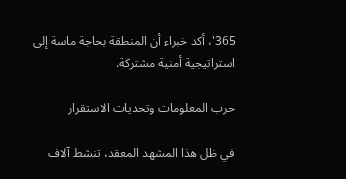365'، أكد خبراء أن المنطقة بحاجة ماسة إلى استراتيجية أمنية مشتركة.

حرب المعلومات وتحديات الاستقرار

في ظل هذا المشهد المعقد، تنشط آلاف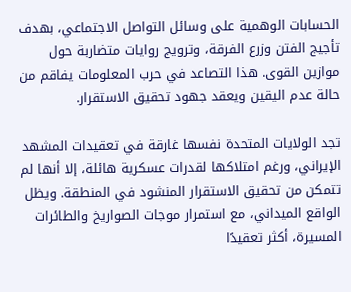الحسابات الوهمية على وسائل التواصل الاجتماعي، بهدف تأجيج الفتن وزرع الفرقة، وترويج روايات متضاربة حول موازين القوى. هذا التصاعد في حرب المعلومات يفاقم من حالة عدم اليقين ويعقد جهود تحقيق الاستقرار.

تجد الولايات المتحدة نفسها غارقة في تعقيدات المشهد الإيراني، ورغم امتلاكها لقدرات عسكرية هائلة، إلا أنها لم تتمكن من تحقيق الاستقرار المنشود في المنطقة. ويظل الواقع الميداني، مع استمرار موجات الصواريخ والطائرات المسيرة، أكثر تعقيدًا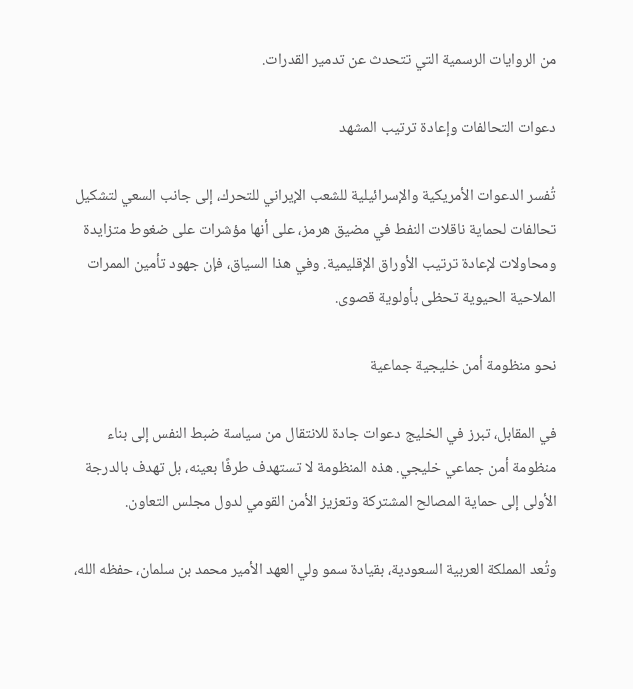من الروايات الرسمية التي تتحدث عن تدمير القدرات.

دعوات التحالفات وإعادة ترتيب المشهد

تُفسر الدعوات الأمريكية والإسرائيلية للشعب الإيراني للتحرك، إلى جانب السعي لتشكيل تحالفات لحماية ناقلات النفط في مضيق هرمز، على أنها مؤشرات على ضغوط متزايدة ومحاولات لإعادة ترتيب الأوراق الإقليمية. وفي هذا السياق، فإن جهود تأمين الممرات الملاحية الحيوية تحظى بأولوية قصوى.

نحو منظومة أمن خليجية جماعية

في المقابل، تبرز في الخليج دعوات جادة للانتقال من سياسة ضبط النفس إلى بناء منظومة أمن جماعي خليجي. هذه المنظومة لا تستهدف طرفًا بعينه، بل تهدف بالدرجة الأولى إلى حماية المصالح المشتركة وتعزيز الأمن القومي لدول مجلس التعاون.

وتُعد المملكة العربية السعودية، بقيادة سمو ولي العهد الأمير محمد بن سلمان، حفظه الله،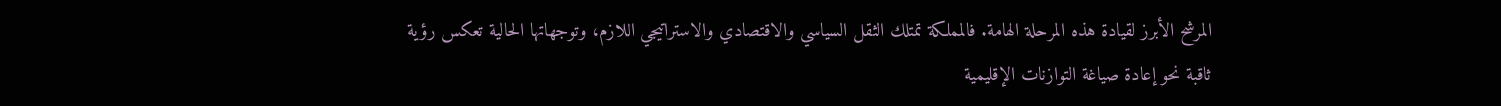المرشح الأبرز لقيادة هذه المرحلة الهامة. فالمملكة تمتلك الثقل السياسي والاقتصادي والاستراتيجي اللازم، وتوجهاتها الحالية تعكس رؤية ثاقبة نحو إعادة صياغة التوازنات الإقليمية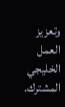وتعزيز العمل الخليجي المشترك.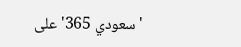'سعودي 365' على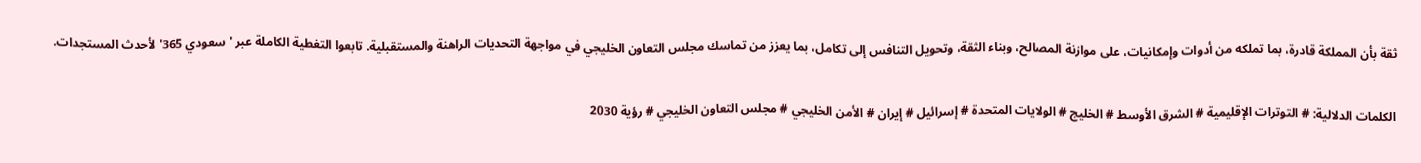ثقة بأن المملكة قادرة، بما تملكه من أدوات وإمكانيات، على موازنة المصالح، وبناء الثقة، وتحويل التنافس إلى تكامل، بما يعزز من تماسك مجلس التعاون الخليجي في مواجهة التحديات الراهنة والمستقبلية. تابعوا التغطية الكاملة عبر 'سعودي 365' لأحدث المستجدات.

الكلمات الدلالية: # التوترات الإقليمية # الشرق الأوسط # الخليج # الولايات المتحدة # إسرائيل # إيران # الأمن الخليجي # مجلس التعاون الخليجي # رؤية 2030